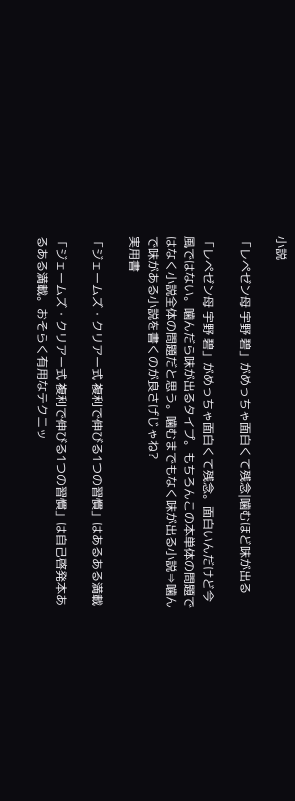小説

「レペゼン母 宇野 碧」がめっちゃ面白くて残念|噛むほど味が出る

「レペゼン母 宇野 碧」がめっちゃ面白くて残念。面白いんだけど今風ではない。噛んだら味が出るタイプ。もちろんこの本単体の問題ではなく小説全体の問題だと思う。噛むまでもなく味が出る小説⇒噛んで味がある小説を書くのが良さげじゃね?
実用書

「ジェームズ・クリアー式 複利で伸びる1つの習慣」はあるある満載

「ジェームズ・クリアー式 複利で伸びる1つの習慣」は自己啓発本あるある満載。おそらく有用なテクニッ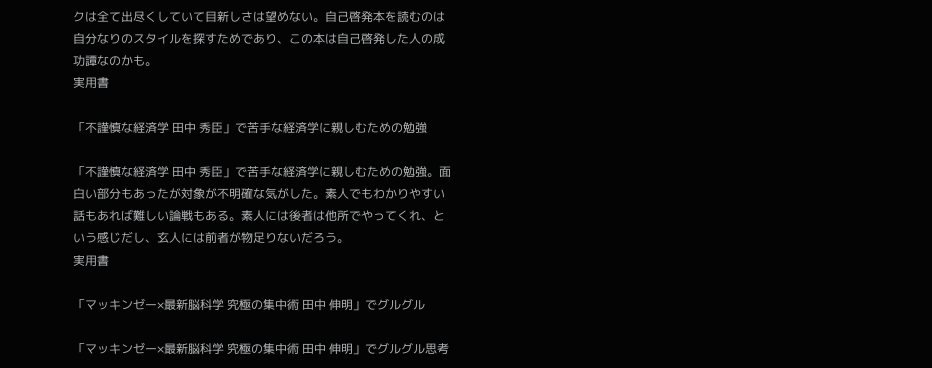クは全て出尽くしていて目新しさは望めない。自己啓発本を読むのは自分なりのスタイルを探すためであり、この本は自己啓発した人の成功譚なのかも。
実用書

「不謹慎な経済学 田中 秀臣」で苦手な経済学に親しむための勉強

「不謹慎な経済学 田中 秀臣」で苦手な経済学に親しむための勉強。面白い部分もあったが対象が不明確な気がした。素人でもわかりやすい話もあれば難しい論戦もある。素人には後者は他所でやってくれ、という感じだし、玄人には前者が物足りないだろう。
実用書

「マッキンゼー×最新脳科学 究極の集中術 田中 伸明」でグルグル

「マッキンゼー×最新脳科学 究極の集中術 田中 伸明」でグルグル思考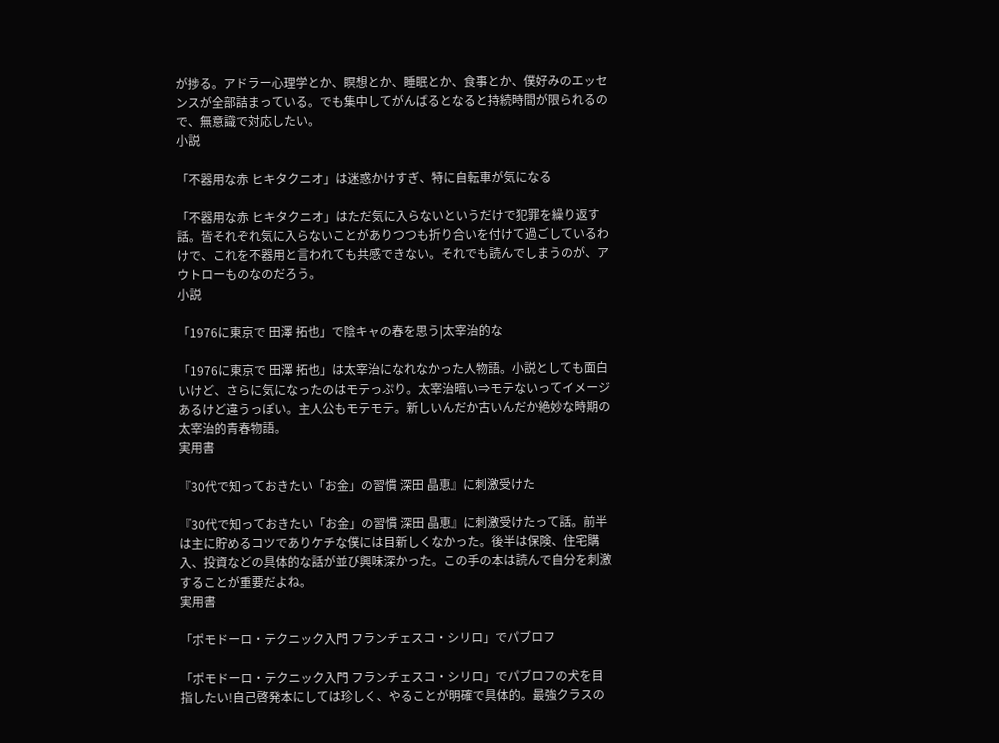が捗る。アドラー心理学とか、瞑想とか、睡眠とか、食事とか、僕好みのエッセンスが全部詰まっている。でも集中してがんばるとなると持続時間が限られるので、無意識で対応したい。
小説

「不器用な赤 ヒキタクニオ」は迷惑かけすぎ、特に自転車が気になる

「不器用な赤 ヒキタクニオ」はただ気に入らないというだけで犯罪を繰り返す話。皆それぞれ気に入らないことがありつつも折り合いを付けて過ごしているわけで、これを不器用と言われても共感できない。それでも読んでしまうのが、アウトローものなのだろう。
小説

「1976に東京で 田澤 拓也」で陰キャの春を思う|太宰治的な

「1976に東京で 田澤 拓也」は太宰治になれなかった人物語。小説としても面白いけど、さらに気になったのはモテっぷり。太宰治暗い⇒モテないってイメージあるけど違うっぽい。主人公もモテモテ。新しいんだか古いんだか絶妙な時期の太宰治的青春物語。
実用書

『30代で知っておきたい「お金」の習慣 深田 晶恵』に刺激受けた

『30代で知っておきたい「お金」の習慣 深田 晶恵』に刺激受けたって話。前半は主に貯めるコツでありケチな僕には目新しくなかった。後半は保険、住宅購入、投資などの具体的な話が並び興味深かった。この手の本は読んで自分を刺激することが重要だよね。
実用書

「ポモドーロ・テクニック入門 フランチェスコ・シリロ」でパブロフ

「ポモドーロ・テクニック入門 フランチェスコ・シリロ」でパブロフの犬を目指したい!自己啓発本にしては珍しく、やることが明確で具体的。最強クラスの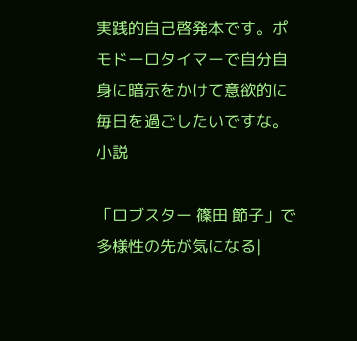実践的自己啓発本です。ポモドーロタイマーで自分自身に暗示をかけて意欲的に毎日を過ごしたいですな。
小説

「ロブスター 篠田 節子」で多様性の先が気になる|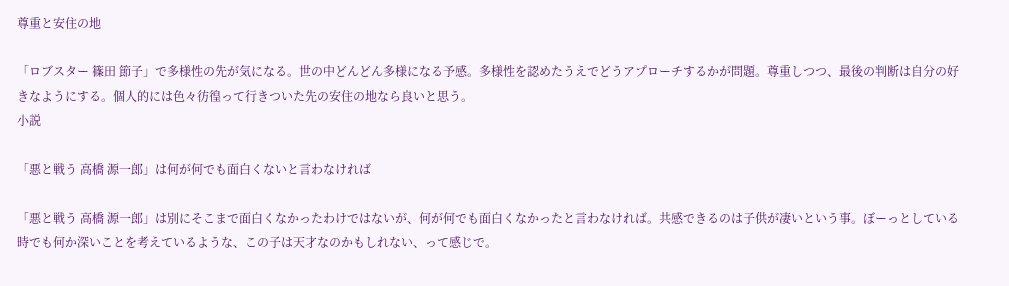尊重と安住の地

「ロブスター 篠田 節子」で多様性の先が気になる。世の中どんどん多様になる予感。多様性を認めたうえでどうアプローチするかが問題。尊重しつつ、最後の判断は自分の好きなようにする。個人的には色々彷徨って行きついた先の安住の地なら良いと思う。
小説

「悪と戦う 高橋 源一郎」は何が何でも面白くないと言わなければ

「悪と戦う 高橋 源一郎」は別にそこまで面白くなかったわけではないが、何が何でも面白くなかったと言わなければ。共感できるのは子供が凄いという事。ぼーっとしている時でも何か深いことを考えているような、この子は天才なのかもしれない、って感じで。